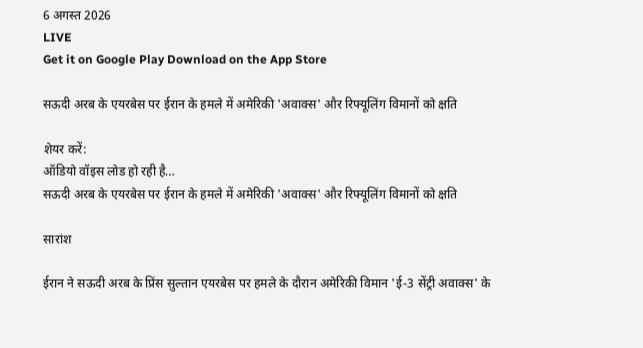6 अगस्त 2026
LIVE
Get it on Google Play Download on the App Store

सऊदी अरब के एयरबेस पर ईरान के हमले में अमेरिकी 'अवाक्स' और रिफ्यूलिंग विमानों को क्षति

शेयर करें:
ऑडियो वॉइस लोड हो रही है…
सऊदी अरब के एयरबेस पर ईरान के हमले में अमेरिकी 'अवाक्स' और रिफ्यूलिंग विमानों को क्षति

सारांश

ईरान ने सऊदी अरब के प्रिंस सुल्तान एयरबेस पर हमले के दौरान अमेरिकी विमान 'ई-3 सेंट्री अवाक्स' के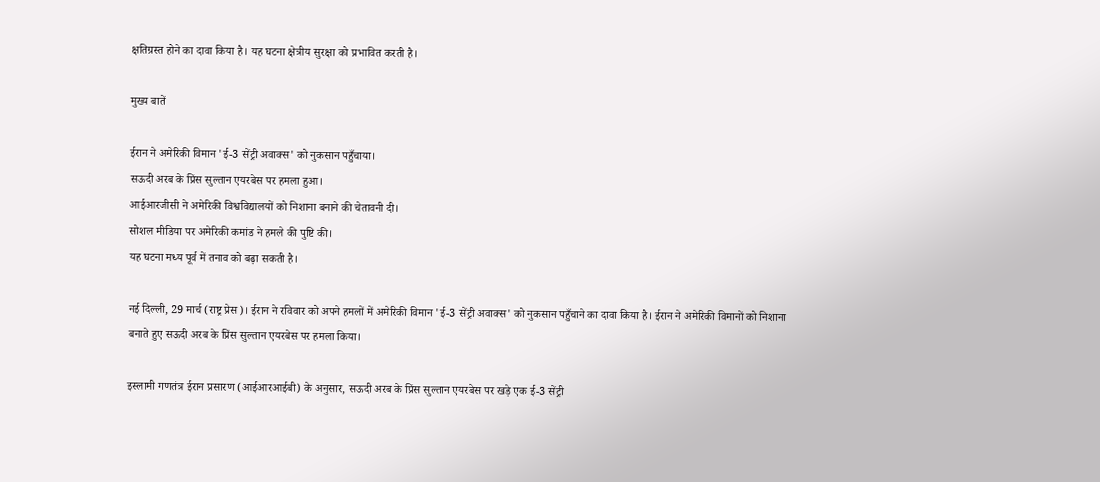क्षतिग्रस्त होने का दावा किया है। यह घटना क्षेत्रीय सुरक्षा को प्रभावित करती है।

मुख्य बातें

ईरान ने अमेरिकी विमान 'ई-3 सेंट्री अवाक्स' को नुकसान पहुँचाया।
सऊदी अरब के प्रिंस सुल्तान एयरबेस पर हमला हुआ।
आईआरजीसी ने अमेरिकी विश्वविद्यालयों को निशाना बनाने की चेतावनी दी।
सोशल मीडिया पर अमेरिकी कमांड ने हमले की पुष्टि की।
यह घटना मध्य पूर्व में तनाव को बढ़ा सकती है।

नई दिल्ली, 29 मार्च (राष्ट्र प्रेस)। ईरान ने रविवार को अपने हमलों में अमेरिकी विमान 'ई-3 सेंट्री अवाक्स' को नुकसान पहुँचाने का दावा किया है। ईरान ने अमेरिकी विमानों को निशाना बनाते हुए सऊदी अरब के प्रिंस सुल्तान एयरबेस पर हमला किया।

इस्लामी गणतंत्र ईरान प्रसारण (आईआरआईबी) के अनुसार, सऊदी अरब के प्रिंस सुल्तान एयरबेस पर खड़े एक ई-3 सेंट्री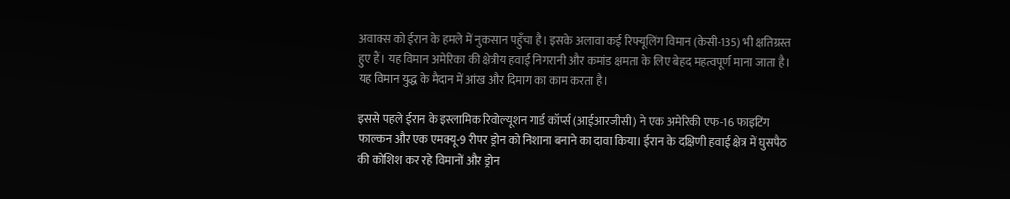अवाक्स को ईरान के हमले में नुकसान पहुँचा है। इसके अलावा कई रिफ्यूलिंग विमान (केसी-135) भी क्षतिग्रस्त हुए हैं। यह विमान अमेरिका की क्षेत्रीय हवाई निगरानी और कमांड क्षमता के लिए बेहद महत्वपूर्ण माना जाता है। यह विमान युद्ध के मैदान में आंख और दिमाग का काम करता है।

इससे पहले ईरान के इस्लामिक रिवोल्यूशन गार्ड कॉर्प्स (आईआरजीसी) ने एक अमेरिकी एफ-16 फाइटिंग फाल्कन और एक एमक्यू-9 रीपर ड्रोन को निशाना बनाने का दावा किया। ईरान के दक्षिणी हवाई क्षेत्र में घुसपैठ की कोशिश कर रहे विमानों और ड्रोन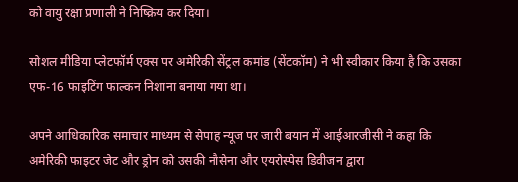को वायु रक्षा प्रणाली ने निष्क्रिय कर दिया।

सोशल मीडिया प्लेटफॉर्म एक्स पर अमेरिकी सेंट्रल कमांड (सेंटकॉम) ने भी स्वीकार किया है कि उसका एफ-16 फाइटिंग फाल्कन निशाना बनाया गया था।

अपने आधिकारिक समाचार माध्यम से सेपाह न्यूज पर जारी बयान में आईआरजीसी ने कहा कि अमेरिकी फाइटर जेट और ड्रोन को उसकी नौसेना और एयरोस्पेस डिवीजन द्वारा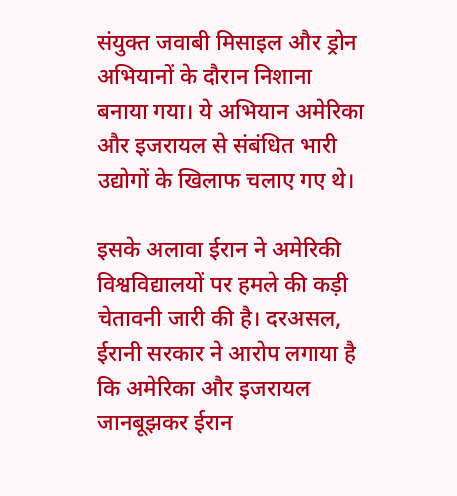संयुक्त जवाबी मिसाइल और ड्रोन अभियानों के दौरान निशाना बनाया गया। ये अभियान अमेरिका और इजरायल से संबंधित भारी उद्योगों के खिलाफ चलाए गए थे।

इसके अलावा ईरान ने अमेरिकी विश्वविद्यालयों पर हमले की कड़ी चेतावनी जारी की है। दरअसल, ईरानी सरकार ने आरोप लगाया है कि अमेरिका और इजरायल जानबूझकर ईरान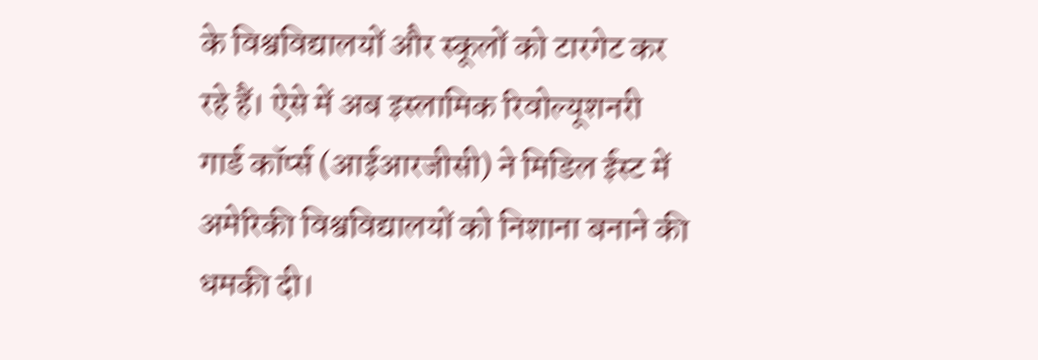के विश्वविद्यालयों और स्कूलों को टारगेट कर रहे हैं। ऐसे में अब इस्लामिक रिवोल्यूशनरी गार्ड कॉर्प्स (आईआरजीसी) ने मिडिल ईस्ट में अमेरिकी विश्वविद्यालयों को निशाना बनाने की धमकी दी।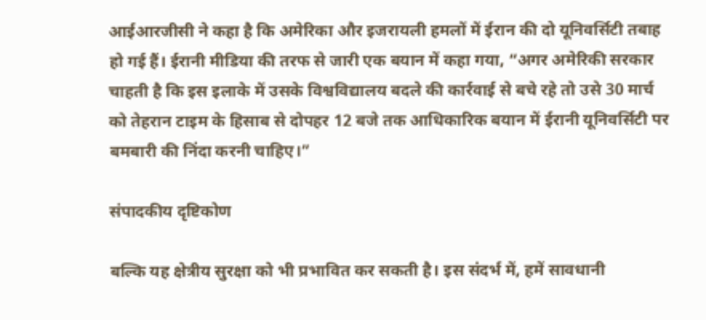आईआरजीसी ने कहा है कि अमेरिका और इजरायली हमलों में ईरान की दो यूनिवर्सिटी तबाह हो गई हैं। ईरानी मीडिया की तरफ से जारी एक बयान में कहा गया, “अगर अमेरिकी सरकार चाहती है कि इस इलाके में उसके विश्वविद्यालय बदले की कार्रवाई से बचे रहे तो उसे 30 मार्च को तेहरान टाइम के हिसाब से दोपहर 12 बजे तक आधिकारिक बयान में ईरानी यूनिवर्सिटी पर बमबारी की निंदा करनी चाहिए।”

संपादकीय दृष्टिकोण

बल्कि यह क्षेत्रीय सुरक्षा को भी प्रभावित कर सकती है। इस संदर्भ में, हमें सावधानी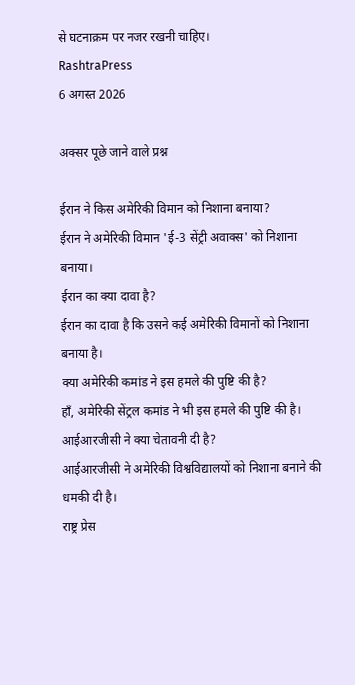से घटनाक्रम पर नजर रखनी चाहिए।
RashtraPress
6 अगस्त 2026

अक्सर पूछे जाने वाले प्रश्न

ईरान ने किस अमेरिकी विमान को निशाना बनाया?
ईरान ने अमेरिकी विमान 'ई-3 सेंट्री अवाक्स' को निशाना बनाया।
ईरान का क्या दावा है?
ईरान का दावा है कि उसने कई अमेरिकी विमानों को निशाना बनाया है।
क्या अमेरिकी कमांड ने इस हमले की पुष्टि की है?
हाँ, अमेरिकी सेंट्रल कमांड ने भी इस हमले की पुष्टि की है।
आईआरजीसी ने क्या चेतावनी दी है?
आईआरजीसी ने अमेरिकी विश्वविद्यालयों को निशाना बनाने की धमकी दी है।
राष्ट्र प्रेस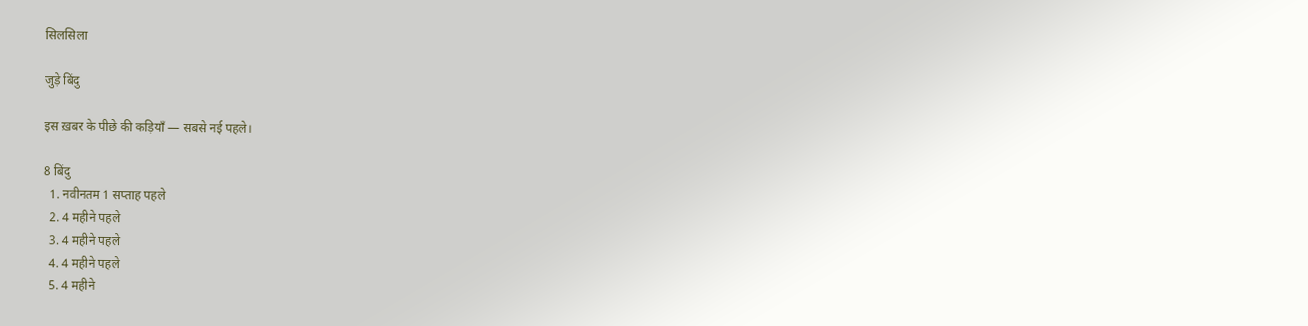सिलसिला

जुड़े बिंदु

इस ख़बर के पीछे की कड़ियाँ — सबसे नई पहले।

8 बिंदु
  1. नवीनतम 1 सप्ताह पहले
  2. 4 महीने पहले
  3. 4 महीने पहले
  4. 4 महीने पहले
  5. 4 महीने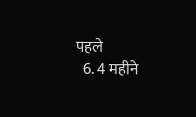पहले
  6. 4 महीने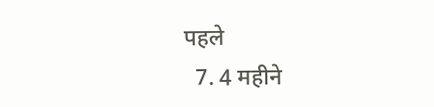पहले
  7. 4 महीने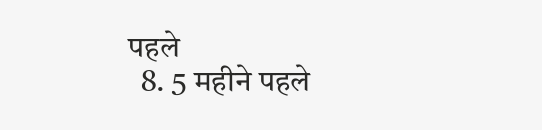पहले
  8. 5 महीने पहले